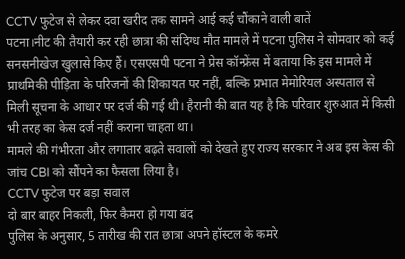CCTV फुटेज से लेकर दवा खरीद तक सामने आई कई चौंकाने वाली बातें
पटना।नीट की तैयारी कर रही छात्रा की संदिग्ध मौत मामले में पटना पुलिस ने सोमवार को कई सनसनीखेज खुलासे किए हैं। एसएसपी पटना ने प्रेस कॉन्फ्रेंस में बताया कि इस मामले में प्राथमिकी पीड़िता के परिजनों की शिकायत पर नहीं, बल्कि प्रभात मेमोरियल अस्पताल से मिली सूचना के आधार पर दर्ज की गई थी। हैरानी की बात यह है कि परिवार शुरुआत में किसी भी तरह का केस दर्ज नहीं कराना चाहता था।
मामले की गंभीरता और लगातार बढ़ते सवालों को देखते हुए राज्य सरकार ने अब इस केस की जांच CBI को सौंपने का फैसला लिया है।
CCTV फुटेज पर बड़ा सवाल
दो बार बाहर निकली, फिर कैमरा हो गया बंद
पुलिस के अनुसार, 5 तारीख की रात छात्रा अपने हॉस्टल के कमरे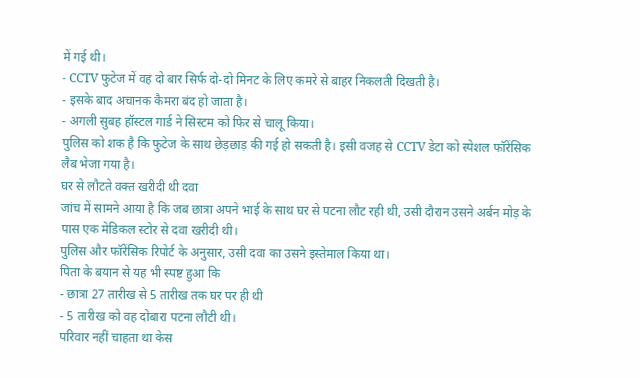में गई थी।
- CCTV फुटेज में वह दो बार सिर्फ दो-दो मिनट के लिए कमरे से बाहर निकलती दिखती है।
- इसके बाद अचानक कैमरा बंद हो जाता है।
- अगली सुबह हॉस्टल गार्ड ने सिस्टम को फिर से चालू किया।
पुलिस को शक है कि फुटेज के साथ छेड़छाड़ की गई हो सकती है। इसी वजह से CCTV डेटा को स्पेशल फॉरेंसिक लैब भेजा गया है।
घर से लौटते वक्त खरीदी थी दवा
जांच में सामने आया है कि जब छात्रा अपने भाई के साथ घर से पटना लौट रही थी, उसी दौरान उसने अर्बन मोड़ के पास एक मेडिकल स्टोर से दवा खरीदी थी।
पुलिस और फॉरेंसिक रिपोर्ट के अनुसार, उसी दवा का उसने इस्तेमाल किया था।
पिता के बयान से यह भी स्पष्ट हुआ कि
- छात्रा 27 तारीख से 5 तारीख तक घर पर ही थी
- 5 तारीख को वह दोबारा पटना लौटी थी।
परिवार नहीं चाहता था केस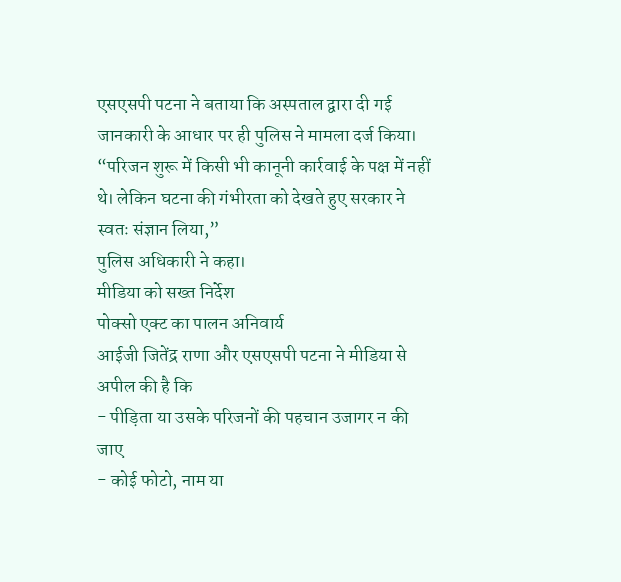एसएसपी पटना ने बताया कि अस्पताल द्वारा दी गई जानकारी के आधार पर ही पुलिस ने मामला दर्ज किया।
“परिजन शुरू में किसी भी कानूनी कार्रवाई के पक्ष में नहीं थे। लेकिन घटना की गंभीरता को देखते हुए सरकार ने स्वतः संज्ञान लिया,”
पुलिस अधिकारी ने कहा।
मीडिया को सख्त निर्देश
पोक्सो एक्ट का पालन अनिवार्य
आईजी जितेंद्र राणा और एसएसपी पटना ने मीडिया से अपील की है कि
- पीड़िता या उसके परिजनों की पहचान उजागर न की जाए
- कोई फोटो, नाम या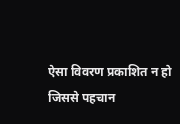ऐसा विवरण प्रकाशित न हो जिससे पहचान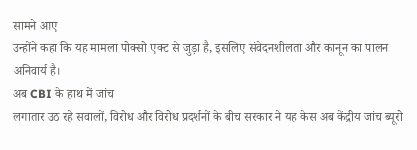सामने आए
उन्होंने कहा कि यह मामला पोक्सो एक्ट से जुड़ा है, इसलिए संवेदनशीलता और कानून का पालन अनिवार्य है।
अब CBI के हाथ में जांच
लगातार उठ रहे सवालों, विरोध और विरोध प्रदर्शनों के बीच सरकार ने यह केस अब केंद्रीय जांच ब्यूरो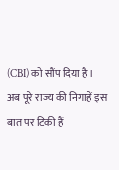(CBI) को सौंप दिया है।
अब पूरे राज्य की निगाहें इस बात पर टिकी हैं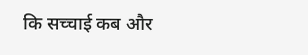कि सच्चाई कब और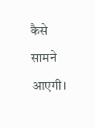कैसे सामने आएगी।